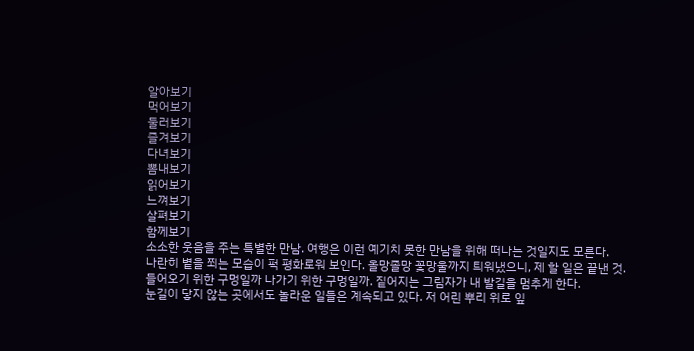알아보기
먹어보기
둘러보기
즐겨보기
다녀보기
뽐내보기
읽어보기
느껴보기
살펴보기
함께보기
소소한 웃음을 주는 특별한 만남. 여행은 이런 예기치 못한 만남을 위해 떠나는 것일지도 모른다.
나란히 볕을 쬐는 모습이 퍽 평화로워 보인다. 올망졸망 꽃망울까지 틔워냈으니, 제 할 일은 끝낸 것.
들어오기 위한 구멍일까 나가기 위한 구멍일까. 짙어지는 그림자가 내 발길을 멈추게 한다.
눈길이 닿지 않는 곳에서도 놀라운 일들은 계속되고 있다. 저 어린 뿌리 위로 잎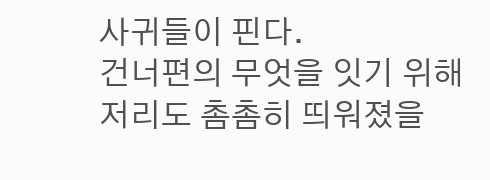사귀들이 핀다.
건너편의 무엇을 잇기 위해 저리도 촘촘히 띄워졌을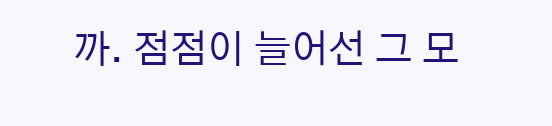까. 점점이 늘어선 그 모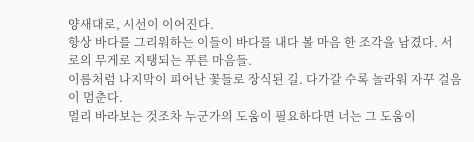양새대로, 시선이 이어진다.
항상 바다를 그리워하는 이들이 바다를 내다 볼 마음 한 조각을 남겼다. 서로의 무게로 지탱되는 푸른 마음들.
이름처럼 나지막이 피어난 꽃들로 장식된 길. 다가갈 수록 놀라워 자꾸 걸음이 멈춘다.
멀리 바라보는 것조차 누군가의 도움이 필요하다면 너는 그 도움이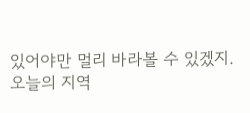있어야만 멀리 바라볼 수 있겠지.
오늘의 지역